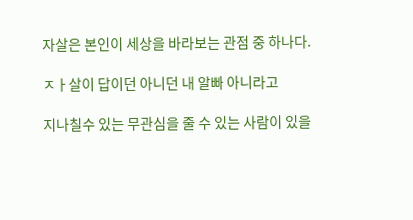자살은 본인이 세상을 바라보는 관점 중 하나다.

ㅈㅏ살이 답이던 아니던 내 알빠 아니라고

지나칠수 있는 무관심을 줄 수 있는 사람이 있을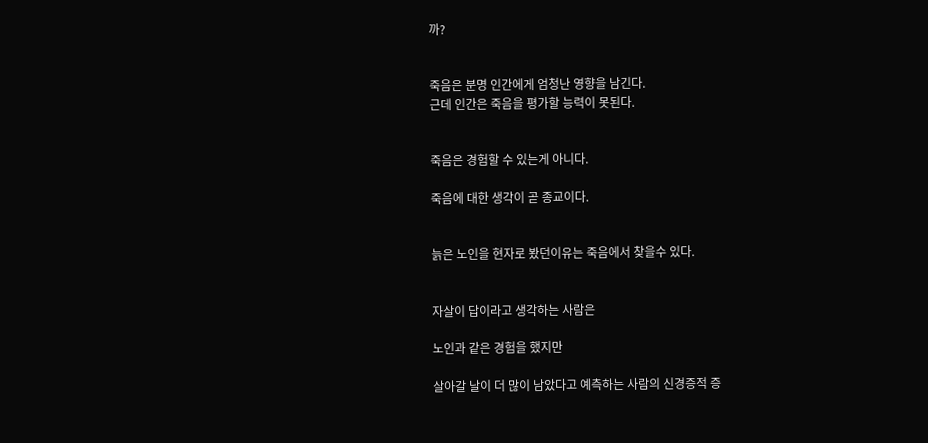까?


죽음은 분명 인간에게 엄청난 영향을 남긴다.
근데 인간은 죽음을 평가할 능력이 못된다.


죽음은 경험할 수 있는게 아니다.

죽음에 대한 생각이 곧 종교이다.


늙은 노인을 현자로 봤던이유는 죽음에서 찾을수 있다.


자살이 답이라고 생각하는 사람은

노인과 같은 경험을 했지만

살아갈 날이 더 많이 남았다고 예측하는 사람의 신경증적 증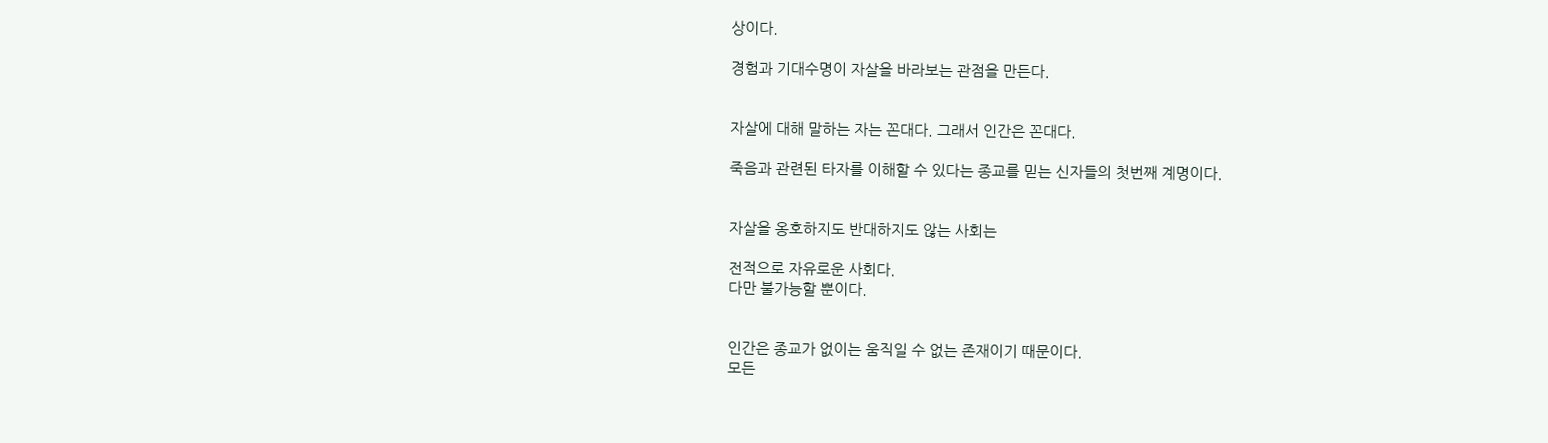상이다.

경험과 기대수명이 자살을 바라보는 관점을 만든다.


자살에 대해 말하는 자는 꼰대다. 그래서 인간은 꼰대다.

죽음과 관련된 타자를 이해할 수 있다는 종교를 믿는 신자들의 첫번째 계명이다.


자살을 옹호하지도 반대하지도 않는 사회는

전적으로 자유로운 사회다.
다만 불가능할 뿐이다.


인간은 종교가 없이는 움직일 수 없는 존재이기 때문이다.
모든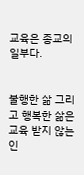교육은 종교의 일부다.


불행한 삶 그리고 행복한 삶은 교육 받지 않는 인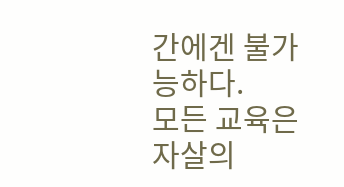간에겐 불가능하다.
모든 교육은 자살의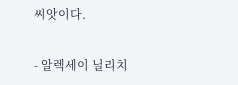씨앗이다.

- 알렉세이 닐리치